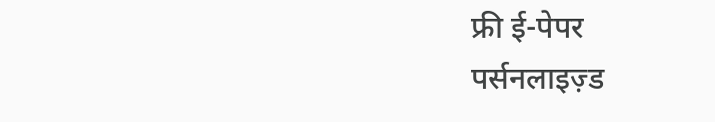फ्री ई-पेपर
पर्सनलाइज़्ड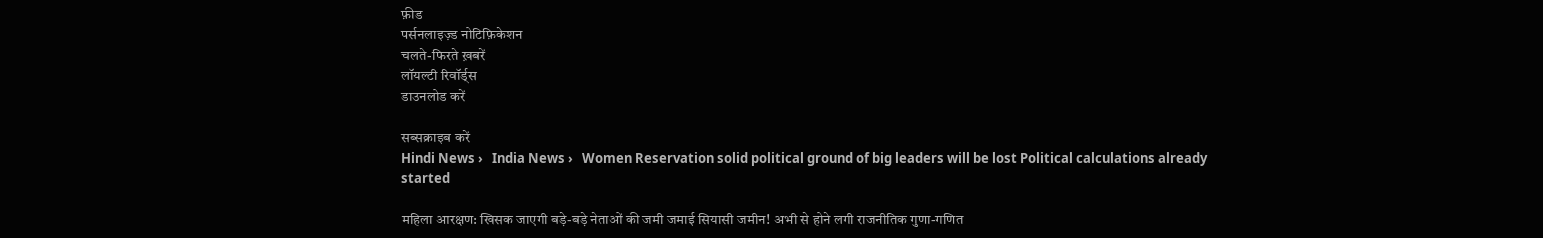फ़ीड
पर्सनलाइज़्ड नोटिफ़िकेशन
चलते-फिरते ख़बरें
लॉयल्टी रिवॉर्ड्स
डाउनलोड करें

सब्सक्राइब करें
Hindi News ›   India News ›   Women Reservation solid political ground of big leaders will be lost Political calculations already started

महिला आरक्षण: खिसक जाएगी बड़े-बड़े नेताओं की जमी जमाई सियासी जमीन! अभी से होने लगी राजनीतिक गुणा-गणित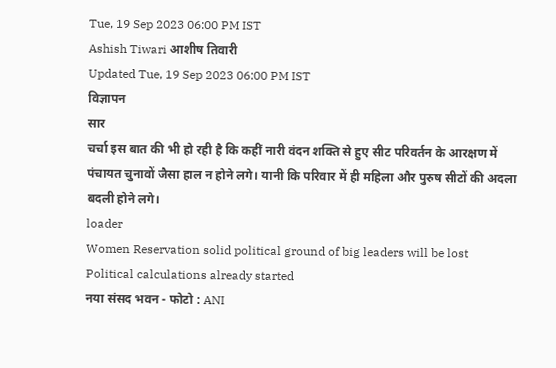Tue, 19 Sep 2023 06:00 PM IST
Ashish Tiwari आशीष तिवारी
Updated Tue, 19 Sep 2023 06:00 PM IST
विज्ञापन
सार
चर्चा इस बात की भी हो रही है कि कहीं नारी वंदन शक्ति से हुए सीट परिवर्तन के आरक्षण में पंचायत चुनावों जैसा हाल न होने लगे। यानी कि परिवार में ही महिला और पुरुष सीटों की अदला बदली होने लगे।
loader
Women Reservation solid political ground of big leaders will be lost Political calculations already started
नया संसद भवन - फोटो : ANI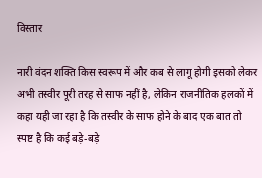विस्तार

नारी वंदन शक्ति किस स्वरूप में और कब से लागू होगी इसको लेकर अभी तस्वीर पूरी तरह से साफ नहीं है, लेकिन राजनीतिक हलकों में कहा यही जा रहा है कि तस्वीर के साफ होने के बाद एक बात तो स्पष्ट है कि कई बड़े-बड़े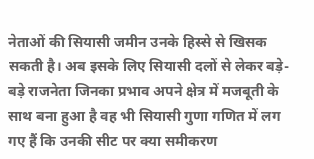नेताओं की सियासी जमीन उनके हिस्से से खिसक सकती है। अब इसके लिए सियासी दलों से लेकर बड़े-बड़े राजनेता जिनका प्रभाव अपने क्षेत्र में मजबूती के साथ बना हुआ है वह भी सियासी गुणा गणित में लग गए हैं कि उनकी सीट पर क्या समीकरण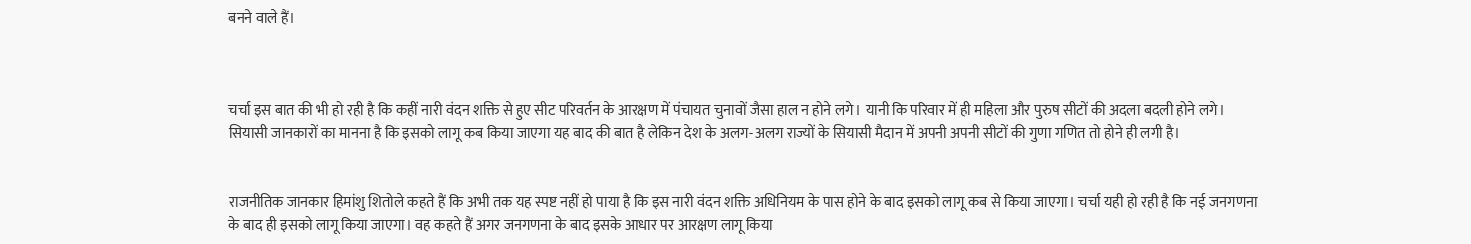बनने वाले हैं।



चर्चा इस बात की भी हो रही है कि कहीं नारी वंदन शक्ति से हुए सीट परिवर्तन के आरक्षण में पंचायत चुनावों जैसा हाल न होने लगे। यानी कि परिवार में ही महिला और पुरुष सीटों की अदला बदली होने लगे। सियासी जानकारों का मानना है कि इसको लागू कब किया जाएगा यह बाद की बात है लेकिन देश के अलग-अलग राज्यों के सियासी मैदान में अपनी अपनी सीटों की गुणा गणित तो होने ही लगी है।


राजनीतिक जानकार हिमांशु शितोले कहते हैं कि अभी तक यह स्पष्ट नहीं हो पाया है कि इस नारी वंदन शक्ति अधिनियम के पास होने के बाद इसको लागू कब से किया जाएगा। चर्चा यही हो रही है कि नई जनगणना के बाद ही इसको लागू किया जाएगा। वह कहते हैं अगर जनगणना के बाद इसके आधार पर आरक्षण लागू किया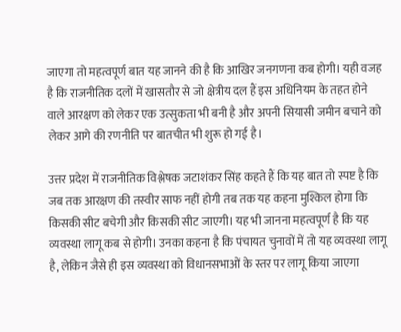जाएगा तो महत्वपूर्ण बात यह जानने की है कि आखिर जनगणना कब होगी। यही वजह है कि राजनीतिक दलों में खासतौर से जो क्षेत्रीय दल हैं इस अधिनियम के तहत होने वाले आरक्षण को लेकर एक उत्सुकता भी बनी है और अपनी सियासी जमीन बचाने को लेकर आगे की रणनीति पर बातचीत भी शुरू हो गई है।

उत्तर प्रदेश में राजनीतिक विश्लेषक जटाशंकर सिंह कहते हैं कि यह बात तो स्पष्ट है कि जब तक आरक्षण की तस्वीर साफ नहीं होगी तब तक यह कहना मुश्किल होगा कि किसकी सीट बचेगी और किसकी सीट जाएगी। यह भी जानना महत्वपूर्ण है कि यह व्यवस्था लागू कब से होगी। उनका कहना है कि पंचायत चुनावों में तो यह व्यवस्था लागू है, लेकिन जैसे ही इस व्यवस्था को विधानसभाओं के स्तर पर लागू किया जाएगा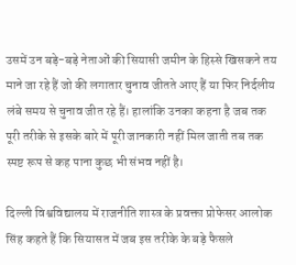उसमें उन बड़े-बड़े नेताओं की सियासी जमीन के हिस्से खिसकने तय माने जा रहे हैं जो की लगातार चुनाव जीतते आए हैं या फिर निर्दलीय लंबे समय से चुनाव जीत रहे हैं। हालांकि उनका कहना है जब तक पूरी तरीके से इसके बारे में पूरी जानकारी नहीं मिल जाती तब तक स्पष्ट रूप से कह पाना कुछ भी संभव नहीं है।

दिल्ली विश्वविद्यालय में राजनीति शास्त्र के प्रवक्ता प्रोफेसर आलोक सिंह कहते हैं कि सियासत में जब इस तरीके के बड़े फैसले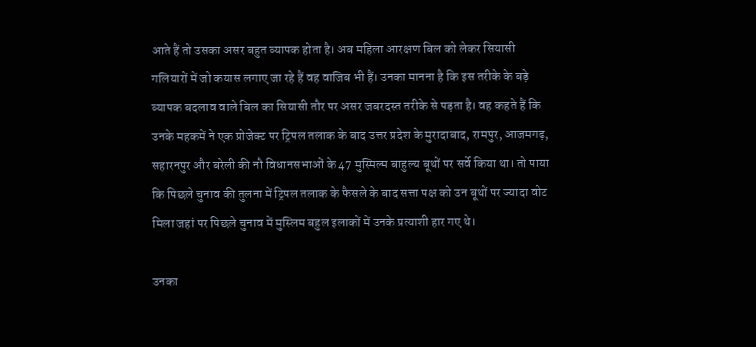आते हैं तो उसका असर बहुत व्यापक होता है। अब महिला आरक्षण बिल को लेकर सियासी गलियारों में जो कयास लगाए जा रहे हैं वह वाजिब भी हैं। उनका मानना है कि इस तरीके के बड़े व्यापक बदलाव वाले बिल का सियासी तौर पर असर जबरदस्त तरीके से पड़ता है। वह कहते हैं कि उनके महकमें ने एक प्रोजेक्ट पर ट्रिपल तलाक के बाद उत्तर प्रदेश के मुरादाबाद, रामपुर, आजमगढ़, सहारनपुर और बरेली की नौ विधानसभाओं के 47 मुस्मिल्म बाहुल्य बूथों पर सर्वे किया था। तो पाया कि पिछले चुनाव की तुलना में ट्रिपल तलाक के फैसले के बाद सत्ता पक्ष को उन बूथों पर ज्यादा वोट मिला जहां पर पिछले चुनाव में मुस्लिम बहुल इलाकों में उनके प्रत्याशी हार गए थे।

उनका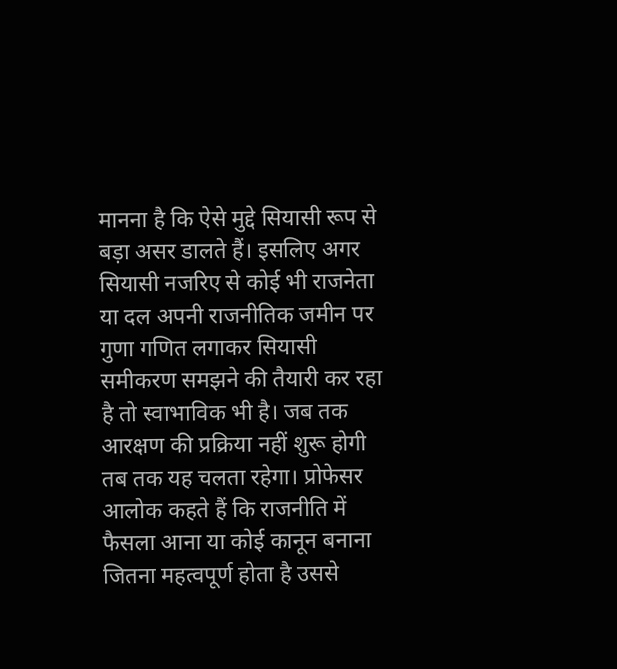मानना है कि ऐसे मुद्दे सियासी रूप से बड़ा असर डालते हैं। इसलिए अगर सियासी नजरिए से कोई भी राजनेता या दल अपनी राजनीतिक जमीन पर गुणा गणित लगाकर सियासी समीकरण समझने की तैयारी कर रहा है तो स्वाभाविक भी है। जब तक आरक्षण की प्रक्रिया नहीं शुरू होगी तब तक यह चलता रहेगा। प्रोफेसर आलोक कहते हैं कि राजनीति में फैसला आना या कोई कानून बनाना जितना महत्वपूर्ण होता है उससे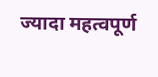ज्यादा महत्वपूर्ण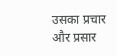उसका प्रचार और प्रसार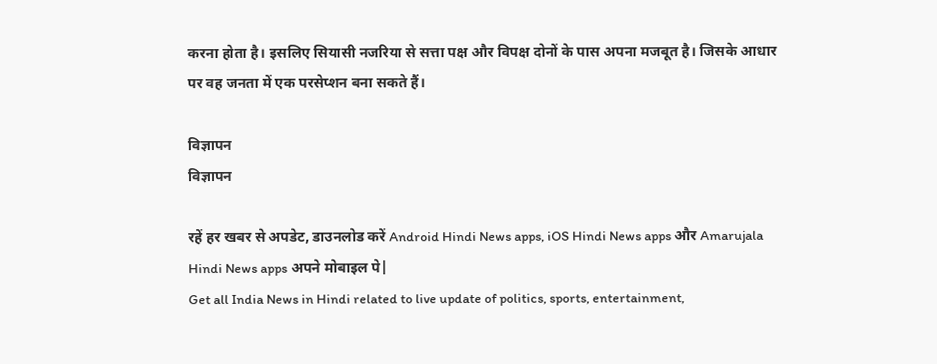करना होता है। इसलिए सियासी नजरिया से सत्ता पक्ष और विपक्ष दोनों के पास अपना मजबूत है। जिसके आधार पर वह जनता में एक परसेप्शन बना सकते हैं।

विज्ञापन
विज्ञापन

रहें हर खबर से अपडेट, डाउनलोड करें Android Hindi News apps, iOS Hindi News apps और Amarujala Hindi News apps अपने मोबाइल पे|
Get all India News in Hindi related to live update of politics, sports, entertainment,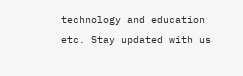technology and education etc. Stay updated with us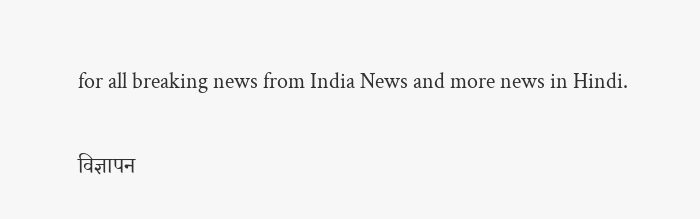for all breaking news from India News and more news in Hindi.

विज्ञापन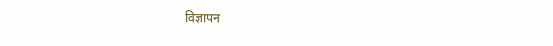विज्ञापन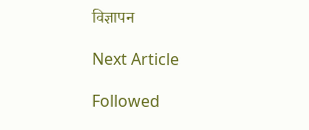विज्ञापन

Next Article

Followed